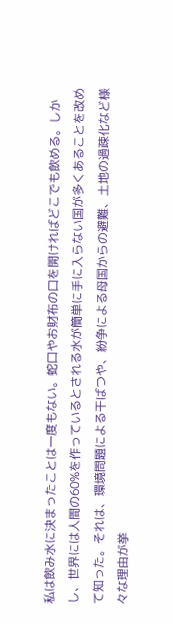私は飲み水に決まったことは一度もない。蛇口やお財布の口を開ければどこでも飲める。しかし、世界には人間の60%を作っているとされる水が簡単に手に入らない国が多くあることを改めて知った。それは、環境問題による干ばつや、紛争による母国からの避難、土地の過疎化など様々な理由が挙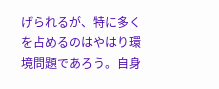げられるが、特に多くを占めるのはやはり環境問題であろう。自身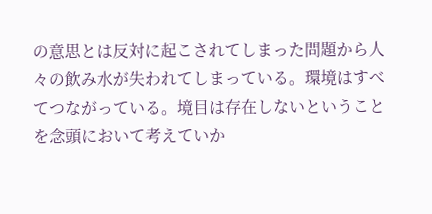の意思とは反対に起こされてしまった問題から人々の飲み水が失われてしまっている。環境はすべてつながっている。境目は存在しないということを念頭において考えていか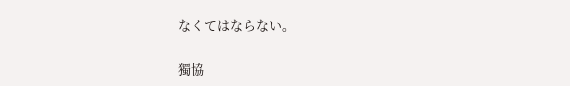なくてはならない。

獨協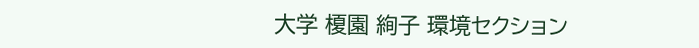大学 榎園 絢子 環境セクション